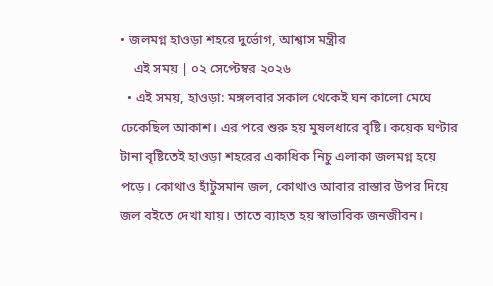• জলমগ্ন হাওড়া শহরে দুর্ভোগ, আশ্বাস মন্ত্রীর
    এই সময় | ০২ সেপ্টেম্বর ২০২৬
  • এই সময়, হাওড়া: মঙ্গলবার সকাল থেকেই ঘন কালো মেঘে ঢেকেছিল আকাশ। এর পরে শুরু হয় মুষলধারে বৃষ্টি। কয়েক ঘণ্টার টানা বৃষ্টিতেই হাওড়া শহরের একাধিক নিচু এলাকা জলমগ্ন হয়ে পড়ে। কোথাও হাঁটুসমান জল, কোথাও আবার রাস্তার উপর দিয়ে জল বইতে দেখা যায়। তাতে ব্যাহত হয় স্বাভাবিক জনজীবন।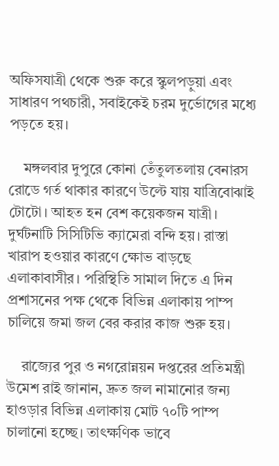অফিসযাত্রী থেকে শুরু করে স্কুলপড়ুয়া এবং সাধারণ পথচারী, সবাইকেই চরম দুর্ভোগের মধ্যে পড়তে হয়।

    মঙ্গলবার দুপুরে কোনা তেঁতুলতলায় বেনারস রোডে গর্ত থাকার কারণে উল্টে যায় যাত্রিবোঝাই টোটো। আহত হন বেশ কয়েকজন যাত্রী। দুর্ঘটনাটি সিসিটিভি ক্যামেরা বন্দি হয়। রাস্তা খারাপ হওয়ার কারণে ক্ষোভ বাড়ছে এলাকাবাসীর। পরিস্থিতি সামাল দিতে এ দিন প্রশাসনের পক্ষ থেকে বিভিন্ন এলাকায় পাম্প চালিয়ে জমা জল বের করার কাজ শুরু হয়।

    রাজ্যের পুর ও নগরোন্নয়ন দপ্তরের প্রতিমন্ত্রী উমেশ রাই জানান, দ্রুত জল নামানোর জন্য হাওড়ার বিভিন্ন এলাকায় মোট ৭০টি পাম্প চালানো হচ্ছে। তাৎক্ষণিক ভাবে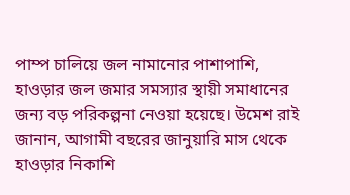পাম্প চালিয়ে জল নামানোর পাশাপাশি, হাওড়ার জল জমার সমস্যার স্থায়ী সমাধানের জন্য বড় পরিকল্পনা নেওয়া হয়েছে। উমেশ রাই জানান, আগামী বছরের জানুয়ারি মাস থেকে হাওড়ার নিকাশি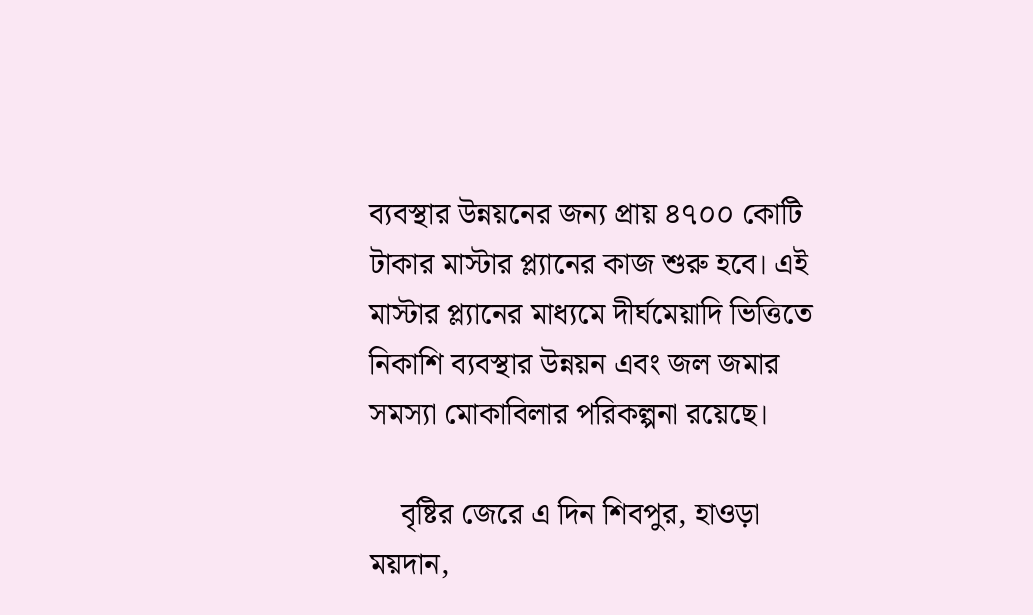ব্যবস্থার উন্নয়নের জন্য প্রায় ৪৭০০ কোটি টাকার মাস্টার প্ল্যানের কাজ শুরু হবে। এই মাস্টার প্ল্যানের মাধ্যমে দীর্ঘমেয়াদি ভিত্তিতে নিকাশি ব্যবস্থার উন্নয়ন এবং জল জমার সমস্যা মোকাবিলার পরিকল্পনা রয়েছে।

    বৃষ্টির জেরে এ দিন শিবপুর, হাওড়া ময়দান,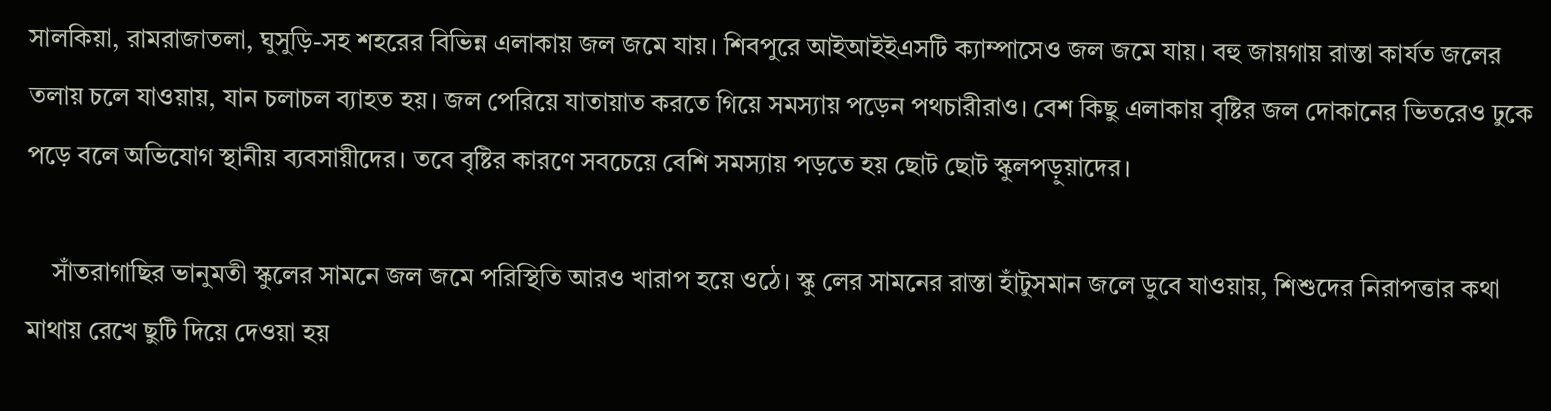সালকিয়া, রামরাজাতলা, ঘুসুড়ি-সহ শহরের বিভিন্ন এলাকায় জল জমে যায়। শিবপুরে আইআইইএসটি ক্যাম্পাসেও জল জমে যায়। বহু জায়গায় রাস্তা কার্যত জলের তলায় চলে যাওয়ায়, যান চলাচল ব্যাহত হয়। জল পেরিয়ে যাতায়াত করতে গিয়ে সমস্যায় পড়েন পথচারীরাও। বেশ কিছু এলাকায় বৃষ্টির জল দোকানের ভিতরেও ঢুকে পড়ে বলে অভিযোগ স্থানীয় ব্যবসায়ীদের। তবে বৃষ্টির কারণে সবচেয়ে বেশি সমস্যায় পড়তে হয় ছোট ছোট স্কুলপড়ুয়াদের।

    সাঁতরাগাছির ভানুমতী স্কুলের সামনে জল জমে পরিস্থিতি আরও খারাপ হয়ে ওঠে। স্কু লের সামনের রাস্তা হাঁটুসমান জলে ডুবে যাওয়ায়, শিশুদের নিরাপত্তার কথা মাথায় রেখে ছুটি দিয়ে দেওয়া হয়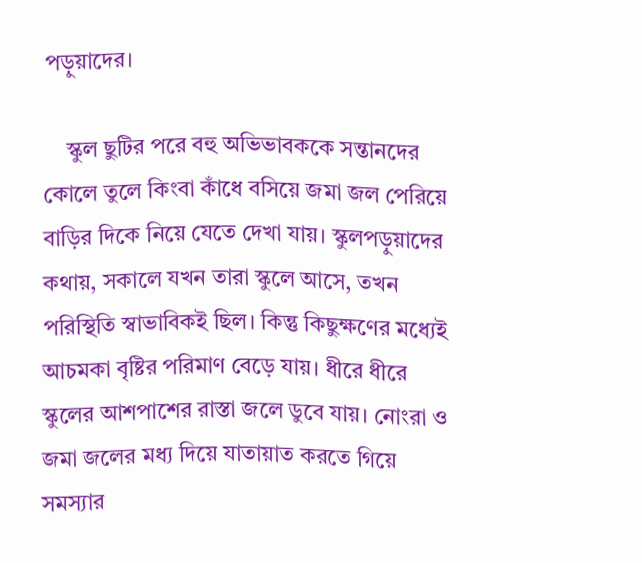পড়ুয়াদের।

    স্কুল ছুটির পরে বহু অভিভাবককে সন্তানদের কোলে তুলে কিংবা কাঁধে বসিয়ে জমা জল পেরিয়ে বাড়ির দিকে নিয়ে যেতে দেখা যায়। স্কুলপড়ুয়াদের কথায়, সকালে যখন তারা স্কুলে আসে, তখন পরিস্থিতি স্বাভাবিকই ছিল। কিন্তু কিছুক্ষণের মধ্যেই আচমকা বৃষ্টির পরিমাণ বেড়ে যায়। ধীরে ধীরে স্কুলের আশপাশের রাস্তা জলে ডুবে যায়। নোংরা ও জমা জলের মধ্য দিয়ে যাতায়াত করতে গিয়ে সমস্যার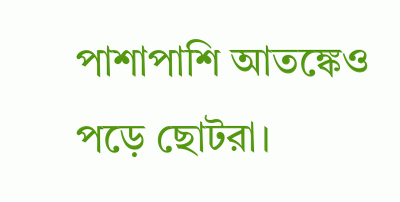পাশাপাশি আতঙ্কেও পড়ে ছোটরা।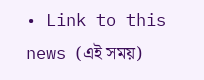• Link to this news (এই সময়)